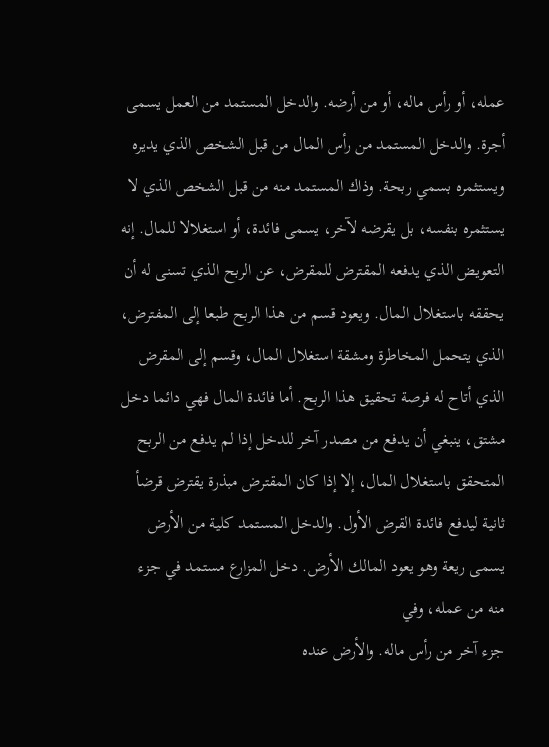عمله، أو رأس ماله، أو من أرضه. والدخل المستمد من العمل يسمى أجرة. والدخل المستمد من رأس المال من قبل الشخص الذي يديره ويستثمره بسمي ربحة. وذاك المستمد منه من قبل الشخص الذي لا يستثمره بنفسه، بل يقرضه لآخر، يسمى فائدة، أو استغلالا للمال. إنه التعويض الذي يدفعه المقترض للمقرض، عن الربح الذي تسنى له أن يحققه باستغلال المال. ويعود قسم من هذا الربح طبعا إلى المفترض، الذي يتحمل المخاطرة ومشقة استغلال المال، وقسم إلى المقرض الذي أتاح له فرصة تحقيق هذا الربح. أما فائدة المال فهي دائما دخل مشتق، ينبغي أن يدفع من مصدر آخر للدخل إذا لم يدفع من الربح المتحقق باستغلال المال، إلا إذا كان المقترض مبذرة يقترض قرضأ ثانية ليدفع فائدة القرض الأول. والدخل المستمد كلية من الأرض يسمى ريعة وهو يعود المالك الأرض. دخل المزارع مستمد في جزء منه من عمله، وفي
جزء آخر من رأس ماله. والأرض عنده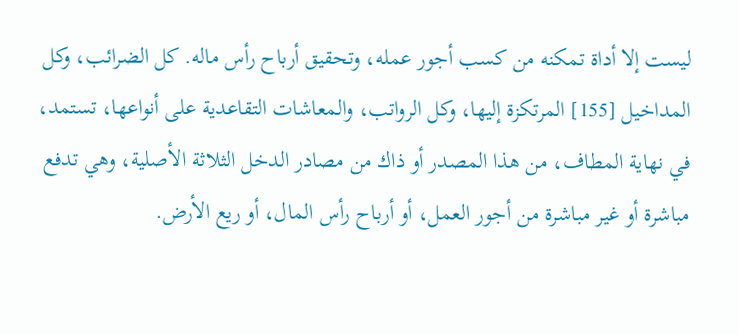ليست إلا أداة تمكنه من کسب أجور عمله، وتحقيق أرباح رأس ماله. كل الضرائب، وكل المداخيل [155] المرتكزة إليها، وكل الرواتب، والمعاشات التقاعدية على أنواعها، تستمد، في نهاية المطاف، من هذا المصدر أو ذاك من مصادر الدخل الثلاثة الأصلية، وهي تدفع مباشرة أو غير مباشرة من أجور العمل، أو أرباح رأس المال، أو ريع الأرض.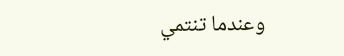وعندما تنتمي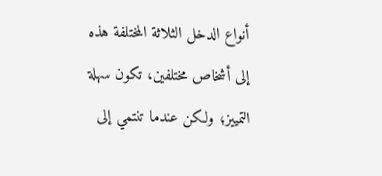أنواع الدخل الثلاثة المختلفة هذه إلى أشخاص مختلفين، تكون سهلة التمييز؛ ولكن عندما تنتمي إلى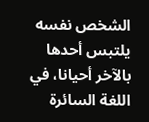الشخص نفسه يلتبس أحدها بالآخر أحيانا، في اللغة السائرة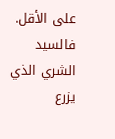على الأقل.
فالسيد الشري الذي يزرع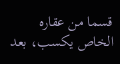قسما من عقاره الخاص يكسب، بعد